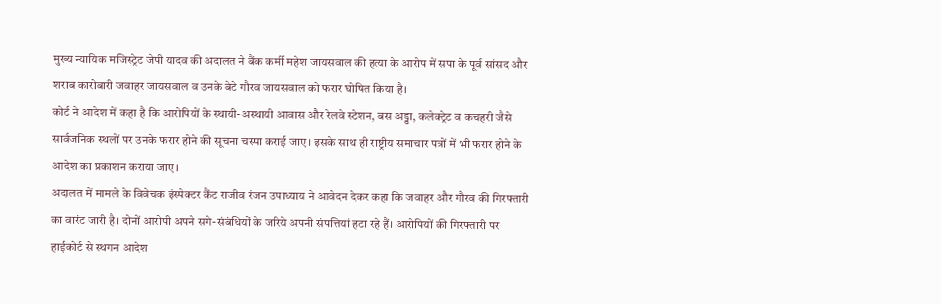मुख्य न्यायिक मजिस्ट्रेट जेपी यादव की अदालत ने बैंक कर्मी महेश जायसवाल की हत्या के आरोप में सपा के पूर्व सांसद और शराब कारोबारी जवाहर जायसवाल व उनके बेटे गौरव जायसवाल को फरार घोषित किया है।
कोर्ट ने आदेश में कहा है कि आरोपियों के स्थायी-अस्थायी आवास और रेलवे स्टेशन, बस अड्डा, कलेक्ट्रेट व कचहरी जैसे सार्वजनिक स्थलों पर उनके फरार होने की सूचना चस्पा कराई जाए। इसके साथ ही राष्ट्रीय समाचार पत्रों में भी फरार होने के आदेश का प्रकाशन कराया जाए।
अदालत में मामले के विवेचक इंस्पेक्टर कैंट राजीव रंजन उपाध्याय ने आवेदन देकर कहा कि जवाहर और गौरव की गिरफ्तारी का वारंट जारी है। दोनों आरोपी अपने सगे-संबंधियों के जरिये अपनी संपत्तियां हटा रहे हैं। आरोपियों की गिरफ्तारी पर हाईकोर्ट से स्थगन आदेश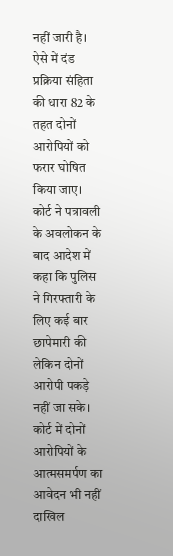नहीं जारी है। ऐसे में दंड प्रक्रिया संहिता की धारा 82 के तहत दोनों आरोपियों को फरार घोषित किया जाए।
कोर्ट ने पत्रावली के अवलोकन के बाद आदेश में कहा कि पुलिस ने गिरफ्तारी के लिए कई बार छापेमारी की लेकिन दोनों आरोपी पकड़े नहीं जा सके। कोर्ट में दोनों आरोपियों के आत्मसमर्पण का आवेदन भी नहीं दाखिल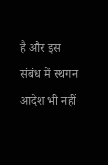है और इस संबंध में स्थगन आदेश भी नहीं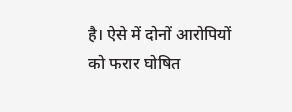है। ऐसे में दोनों आरोपियों को फरार घोषित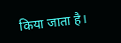किया जाता है।